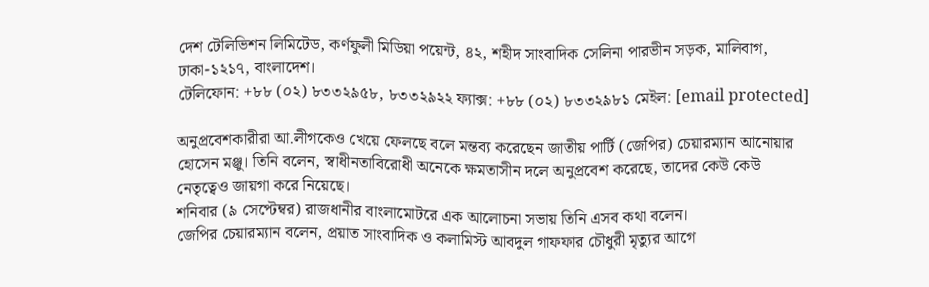দেশ টেলিভিশন লিমিটেড, কর্ণফুলী মিডিয়া পয়েন্ট, ৪২, শহীদ সাংবাদিক সেলিনা পারভীন সড়ক, মালিবাগ, ঢাকা-১২১৭, বাংলাদেশ।
টেলিফোন: +৮৮ (০২) ৮৩৩২৯৫৮, ৮৩৩২৯২২ ফ্যাক্স: +৮৮ (০২) ৮৩৩২৯৮১ মেইল: [email protected]

অনুপ্রবেশকারীরা আ.লীগকেও খেয়ে ফেলছে বলে মন্তব্য করেছেন জাতীয় পার্টি (জেপির) চেয়ারম্যান আনোয়ার হোসেন মঞ্জু। তিনি বলেন, স্বাধীনতাবিরোধী অনেকে ক্ষমতাসীন দলে অনুপ্রবেশ করেছে, তাদের কেউ কেউ নেতৃত্বেও জায়গা করে নিয়েছে।
শনিবার (৯ সেপ্টেম্বর) রাজধানীর বাংলামোটরে এক আলোচনা সভায় তিনি এসব কথা বলেন।
জেপির চেয়ারম্যান বলেন, প্রয়াত সাংবাদিক ও কলামিস্ট আবদুল গাফফার চৌধুরী মৃত্যুর আগে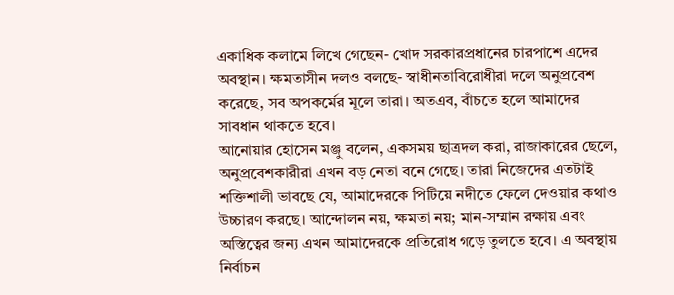একাধিক কলামে লিখে গেছেন- খোদ সরকারপ্রধানের চারপাশে এদের অবস্থান। ক্ষমতাসীন দলও বলছে- স্বাধীনতাবিরোধীরা দলে অনুপ্রবেশ করেছে, সব অপকর্মের মূলে তারা। অতএব, বাঁচতে হলে আমাদের সাবধান থাকতে হবে।
আনোয়ার হোসেন মঞ্জু বলেন, একসময় ছাত্রদল করা, রাজাকারের ছেলে, অনুপ্রবেশকারীরা এখন বড় নেতা বনে গেছে। তারা নিজেদের এতটাই শক্তিশালী ভাবছে যে, আমাদেরকে পিটিয়ে নদীতে ফেলে দেওয়ার কথাও উচ্চারণ করছে। আন্দোলন নয়, ক্ষমতা নয়; মান-সম্মান রক্ষায় এবং অস্তিত্বের জন্য এখন আমাদেরকে প্রতিরোধ গড়ে তুলতে হবে। এ অবস্থায় নির্বাচন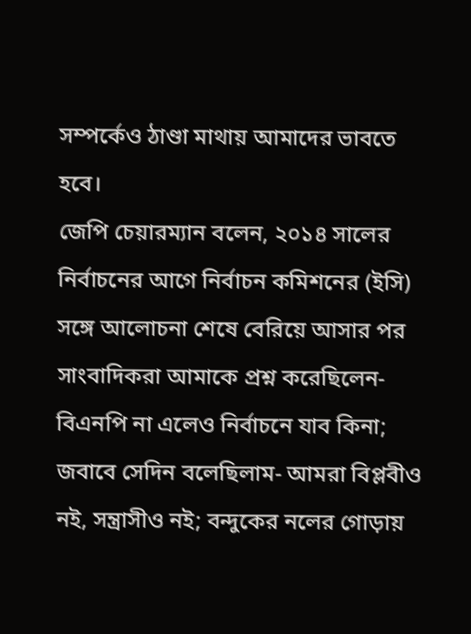সম্পর্কেও ঠাণ্ডা মাথায় আমাদের ভাবতে হবে।
জেপি চেয়ারম্যান বলেন, ২০১৪ সালের নির্বাচনের আগে নির্বাচন কমিশনের (ইসি) সঙ্গে আলোচনা শেষে বেরিয়ে আসার পর সাংবাদিকরা আমাকে প্রশ্ন করেছিলেন- বিএনপি না এলেও নির্বাচনে যাব কিনা; জবাবে সেদিন বলেছিলাম- আমরা বিপ্লবীও নই, সন্ত্রাসীও নই; বন্দুকের নলের গোড়ায়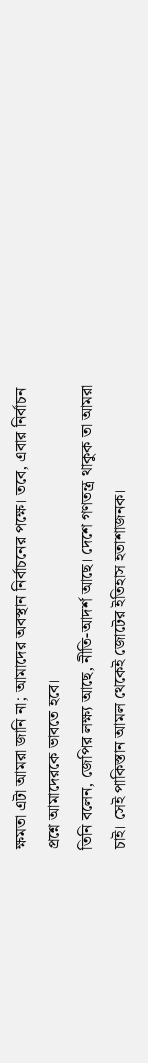ক্ষমতা এটা আমরা জানি না; আমাদের অবস্থান নির্বাচনের পক্ষে। তবে, এবার নির্বাচন প্রশ্নে আমাদেরকে ভাবতে হবে।
তিনি বলেন, জেপির লক্ষ্য আছে, নীতি-আদর্শ আছে। দেশে গণতন্ত্র থাকুক তা আমরা চাই। সেই পাকিস্তান আমল থেকেই জোটের ইতিহাস হতাশাজনক।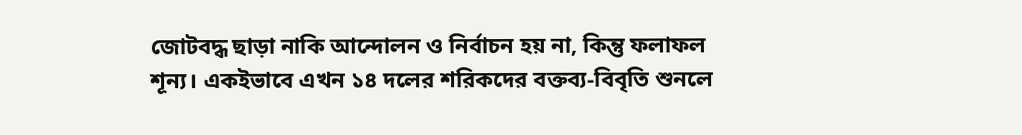জোটবদ্ধ ছাড়া নাকি আন্দোলন ও নির্বাচন হয় না, কিন্তু ফলাফল শূন্য। একইভাবে এখন ১৪ দলের শরিকদের বক্তব্য-বিবৃতি শুনলে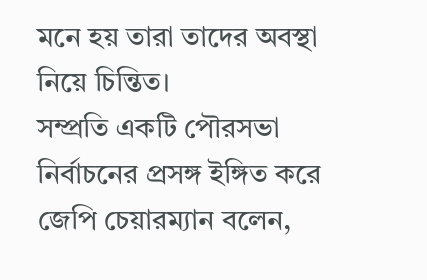মনে হয় তারা তাদের অবস্থা নিয়ে চিন্তিত।
সম্প্রতি একটি পৌরসভা নির্বাচনের প্রসঙ্গ ইঙ্গিত করে জেপি চেয়ারম্যান বলেন,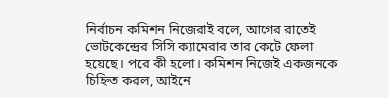নির্বাচন কমিশন নিজেরাই বলে, আগের রাতেই ভোটকেন্দ্রের সিসি ক্যামেরার তার কেটে ফেলা হয়েছে। পরে কী হলো। কমিশন নিজেই একজনকে চিহ্নিত করল, আইনে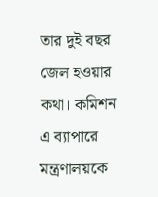তার দুই বছর জেল হওয়ার কথা। কমিশন এ ব্যাপারে মন্ত্রণালয়কে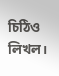চিঠিও লিখল।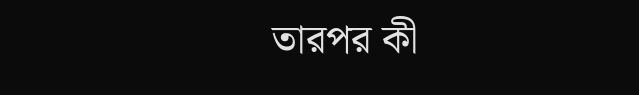তারপর কী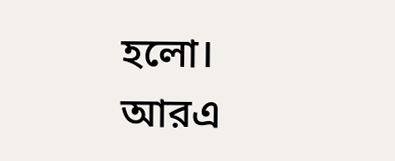হলো।
আরএ